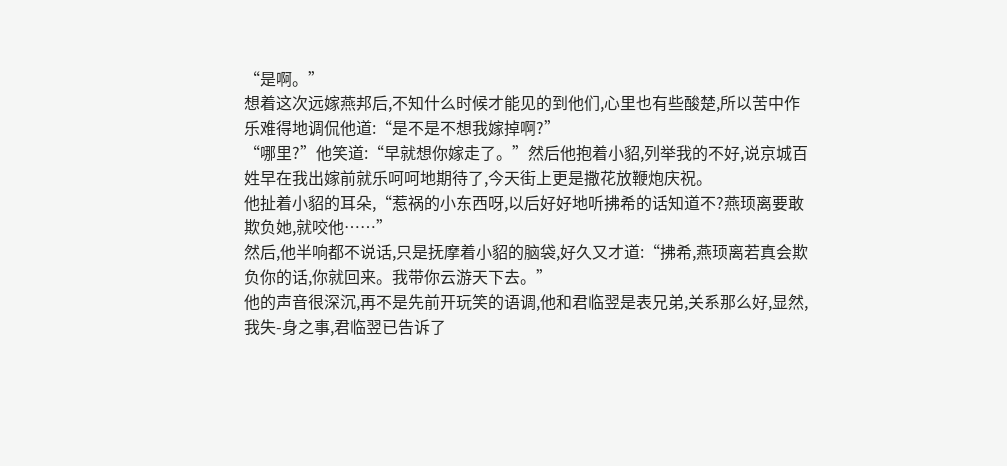“是啊。”
想着这次远嫁燕邦后,不知什么时候才能见的到他们,心里也有些酸楚,所以苦中作乐难得地调侃他道:“是不是不想我嫁掉啊?”
“哪里?”他笑道:“早就想你嫁走了。”然后他抱着小貂,列举我的不好,说京城百姓早在我出嫁前就乐呵呵地期待了,今天街上更是撒花放鞭炮庆祝。
他扯着小貂的耳朵,“惹祸的小东西呀,以后好好地听拂希的话知道不?燕顼离要敢欺负她,就咬他……”
然后,他半响都不说话,只是抚摩着小貂的脑袋,好久又才道:“拂希,燕顼离若真会欺负你的话,你就回来。我带你云游天下去。”
他的声音很深沉,再不是先前开玩笑的语调,他和君临翌是表兄弟,关系那么好,显然,我失-身之事,君临翌已告诉了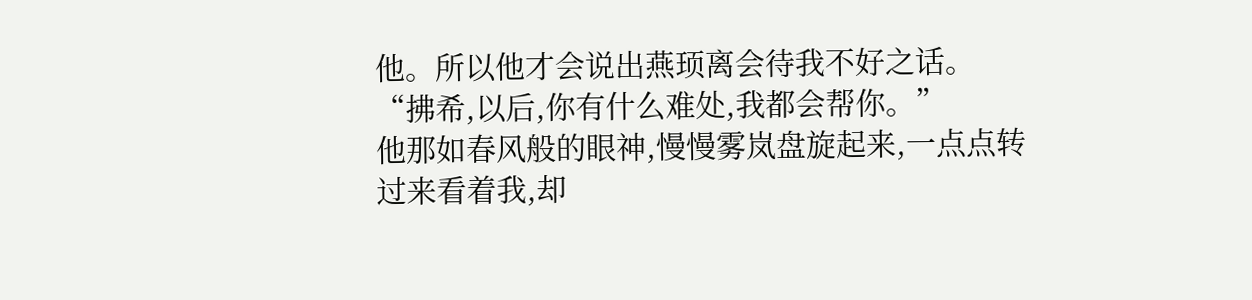他。所以他才会说出燕顼离会待我不好之话。
“拂希,以后,你有什么难处,我都会帮你。”
他那如春风般的眼神,慢慢雾岚盘旋起来,一点点转过来看着我,却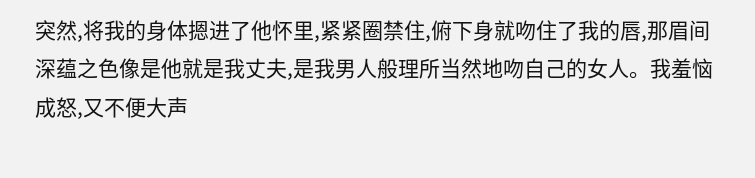突然,将我的身体摁进了他怀里,紧紧圈禁住,俯下身就吻住了我的唇,那眉间深蕴之色像是他就是我丈夫,是我男人般理所当然地吻自己的女人。我羞恼成怒,又不便大声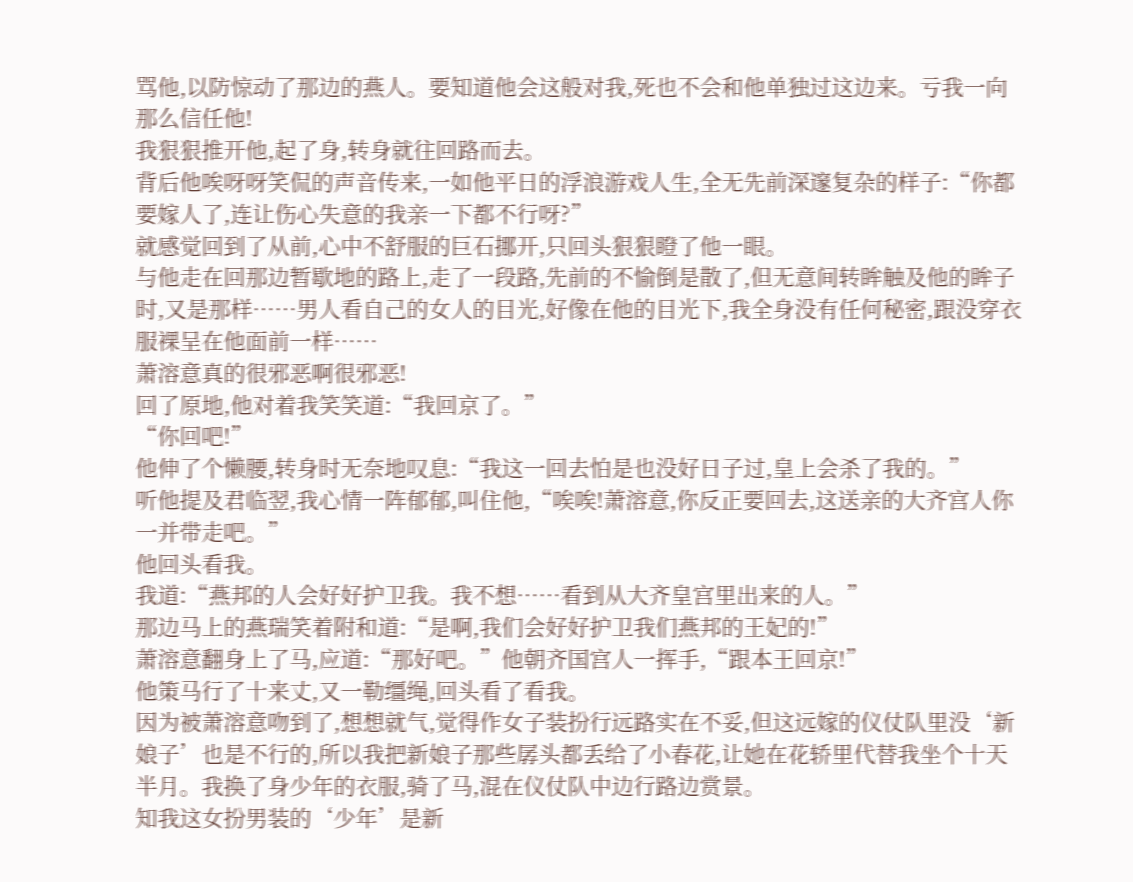骂他,以防惊动了那边的燕人。要知道他会这般对我,死也不会和他单独过这边来。亏我一向那么信任他!
我狠狠推开他,起了身,转身就往回路而去。
背后他唉呀呀笑侃的声音传来,一如他平日的浮浪游戏人生,全无先前深邃复杂的样子:“你都要嫁人了,连让伤心失意的我亲一下都不行呀?”
就感觉回到了从前,心中不舒服的巨石挪开,只回头狠狠瞪了他一眼。
与他走在回那边暂歇地的路上,走了一段路,先前的不愉倒是散了,但无意间转眸触及他的眸子时,又是那样……男人看自己的女人的目光,好像在他的目光下,我全身没有任何秘密,跟没穿衣服裸呈在他面前一样……
萧溶意真的很邪恶啊很邪恶!
回了原地,他对着我笑笑道:“我回京了。”
“你回吧!”
他伸了个懒腰,转身时无奈地叹息:“我这一回去怕是也没好日子过,皇上会杀了我的。”
听他提及君临翌,我心情一阵郁郁,叫住他,“唉唉!萧溶意,你反正要回去,这送亲的大齐宫人你一并带走吧。”
他回头看我。
我道:“燕邦的人会好好护卫我。我不想……看到从大齐皇宫里出来的人。”
那边马上的燕瑞笑着附和道:“是啊,我们会好好护卫我们燕邦的王妃的!”
萧溶意翻身上了马,应道:“那好吧。”他朝齐国宫人一挥手,“跟本王回京!”
他策马行了十来丈,又一勒缰绳,回头看了看我。
因为被萧溶意吻到了,想想就气,觉得作女子装扮行远路实在不妥,但这远嫁的仪仗队里没‘新娘子’也是不行的,所以我把新娘子那些孱头都丢给了小春花,让她在花轿里代替我坐个十天半月。我换了身少年的衣服,骑了马,混在仪仗队中边行路边赏景。
知我这女扮男装的‘少年’是新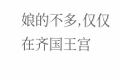娘的不多,仅仅在齐国王宫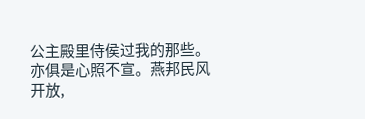公主殿里侍侯过我的那些。亦俱是心照不宣。燕邦民风开放,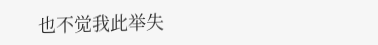也不觉我此举失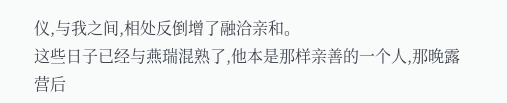仪,与我之间,相处反倒增了融洽亲和。
这些日子已经与燕瑞混熟了,他本是那样亲善的一个人,那晚露营后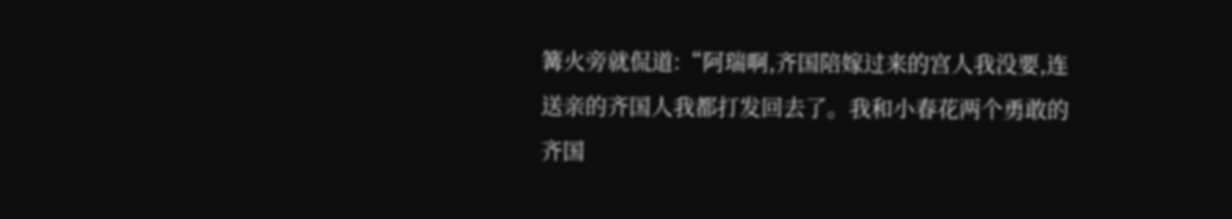篝火旁就侃道:“阿瑞啊,齐国陪嫁过来的宫人我没要,连送亲的齐国人我都打发回去了。我和小春花两个勇敢的齐国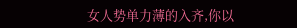女人势单力薄的入齐,你以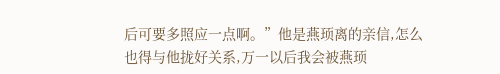后可要多照应一点啊。”他是燕顼离的亲信,怎么也得与他拢好关系,万一以后我会被燕顼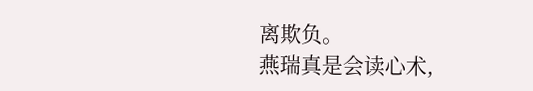离欺负。
燕瑞真是会读心术,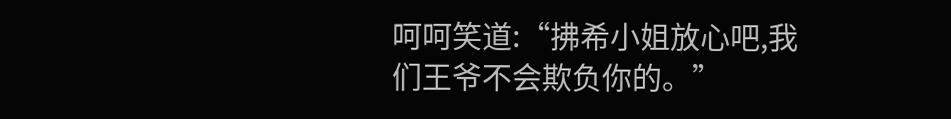呵呵笑道:“拂希小姐放心吧,我们王爷不会欺负你的。”